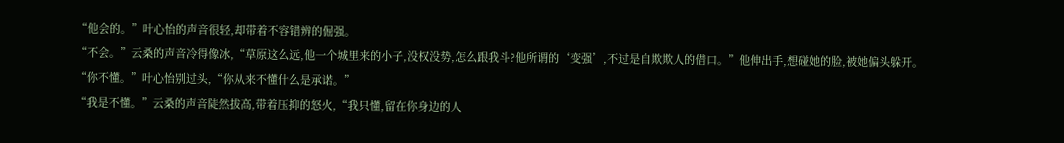“他会的。”叶心怡的声音很轻,却带着不容错辨的倔强。
“不会。”云桑的声音冷得像冰,“草原这么远,他一个城里来的小子,没权没势,怎么跟我斗?他所谓的‘变强’,不过是自欺欺人的借口。”他伸出手,想碰她的脸,被她偏头躲开。
“你不懂。”叶心怡别过头,“你从来不懂什么是承诺。”
“我是不懂。”云桑的声音陡然拔高,带着压抑的怒火,“我只懂,留在你身边的人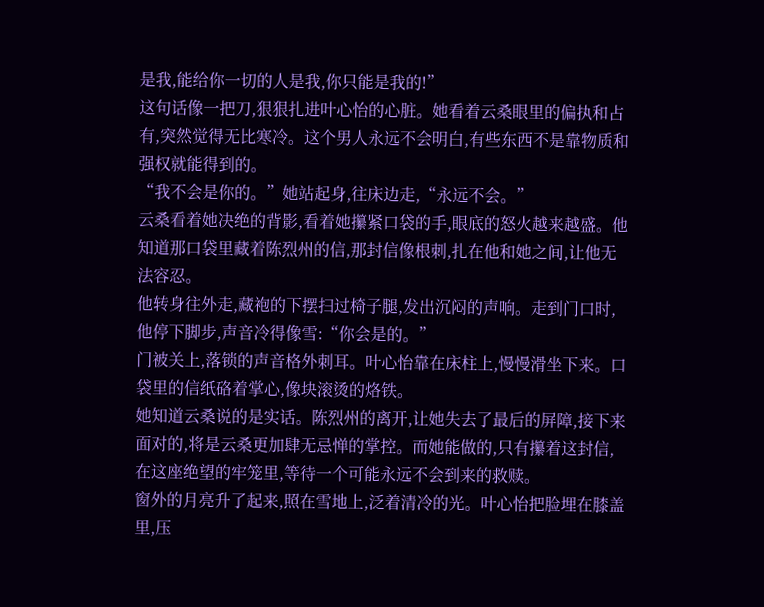是我,能给你一切的人是我,你只能是我的!”
这句话像一把刀,狠狠扎进叶心怡的心脏。她看着云桑眼里的偏执和占有,突然觉得无比寒冷。这个男人永远不会明白,有些东西不是靠物质和强权就能得到的。
“我不会是你的。”她站起身,往床边走,“永远不会。”
云桑看着她决绝的背影,看着她攥紧口袋的手,眼底的怒火越来越盛。他知道那口袋里藏着陈烈州的信,那封信像根刺,扎在他和她之间,让他无法容忍。
他转身往外走,藏袍的下摆扫过椅子腿,发出沉闷的声响。走到门口时,他停下脚步,声音冷得像雪:“你会是的。”
门被关上,落锁的声音格外刺耳。叶心怡靠在床柱上,慢慢滑坐下来。口袋里的信纸硌着掌心,像块滚烫的烙铁。
她知道云桑说的是实话。陈烈州的离开,让她失去了最后的屏障,接下来面对的,将是云桑更加肆无忌惮的掌控。而她能做的,只有攥着这封信,在这座绝望的牢笼里,等待一个可能永远不会到来的救赎。
窗外的月亮升了起来,照在雪地上,泛着清冷的光。叶心怡把脸埋在膝盖里,压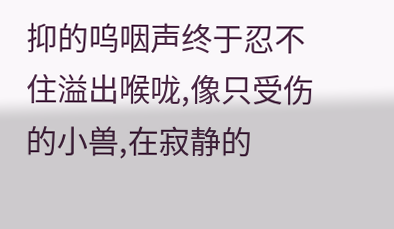抑的呜咽声终于忍不住溢出喉咙,像只受伤的小兽,在寂静的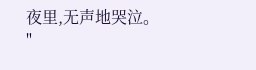夜里,无声地哭泣。
"